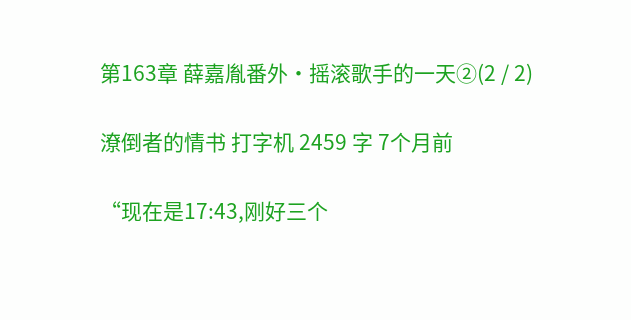第163章 薛嘉胤番外·摇滚歌手的一天②(2 / 2)

潦倒者的情书 打字机 2459 字 7个月前

“现在是17:43,刚好三个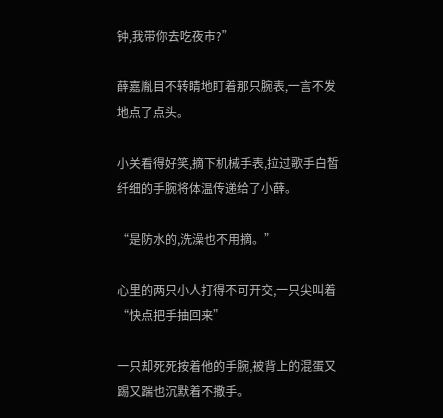钟,我带你去吃夜市?”

薛嘉胤目不转睛地盯着那只腕表,一言不发地点了点头。

小关看得好笑,摘下机械手表,拉过歌手白皙纤细的手腕将体温传递给了小薛。

“是防水的,洗澡也不用摘。”

心里的两只小人打得不可开交,一只尖叫着“快点把手抽回来”

一只却死死按着他的手腕,被背上的混蛋又踢又踹也沉默着不撒手。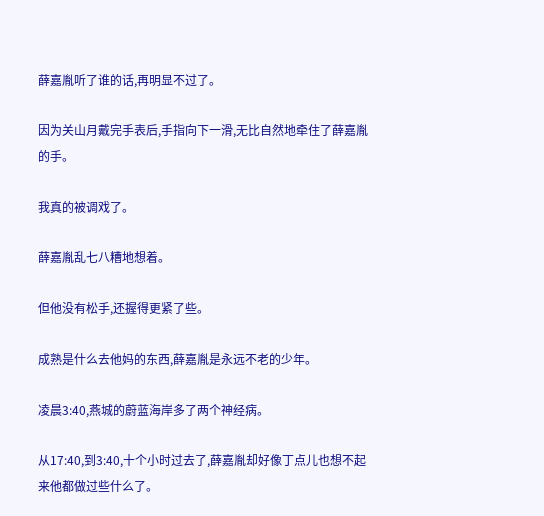薛嘉胤听了谁的话,再明显不过了。

因为关山月戴完手表后,手指向下一滑,无比自然地牵住了薛嘉胤的手。

我真的被调戏了。

薛嘉胤乱七八糟地想着。

但他没有松手,还握得更紧了些。

成熟是什么去他妈的东西,薛嘉胤是永远不老的少年。

凌晨3:40,燕城的蔚蓝海岸多了两个神经病。

从17:40,到3:40,十个小时过去了,薛嘉胤却好像丁点儿也想不起来他都做过些什么了。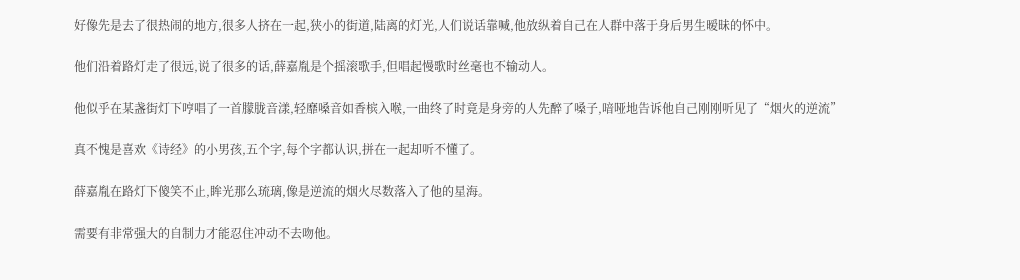好像先是去了很热闹的地方,很多人挤在一起,狭小的街道,陆离的灯光,人们说话靠喊,他放纵着自己在人群中落于身后男生暧昧的怀中。

他们沿着路灯走了很远,说了很多的话,薛嘉胤是个摇滚歌手,但唱起慢歌时丝毫也不输动人。

他似乎在某盏街灯下哼唱了一首朦胧音漾,轻靡嗓音如香槟入喉,一曲终了时竟是身旁的人先醉了嗓子,喑哑地告诉他自己刚刚听见了“烟火的逆流”

真不愧是喜欢《诗经》的小男孩,五个字,每个字都认识,拼在一起却听不懂了。

薛嘉胤在路灯下傻笑不止,眸光那么琉璃,像是逆流的烟火尽数落入了他的星海。

需要有非常强大的自制力才能忍住冲动不去吻他。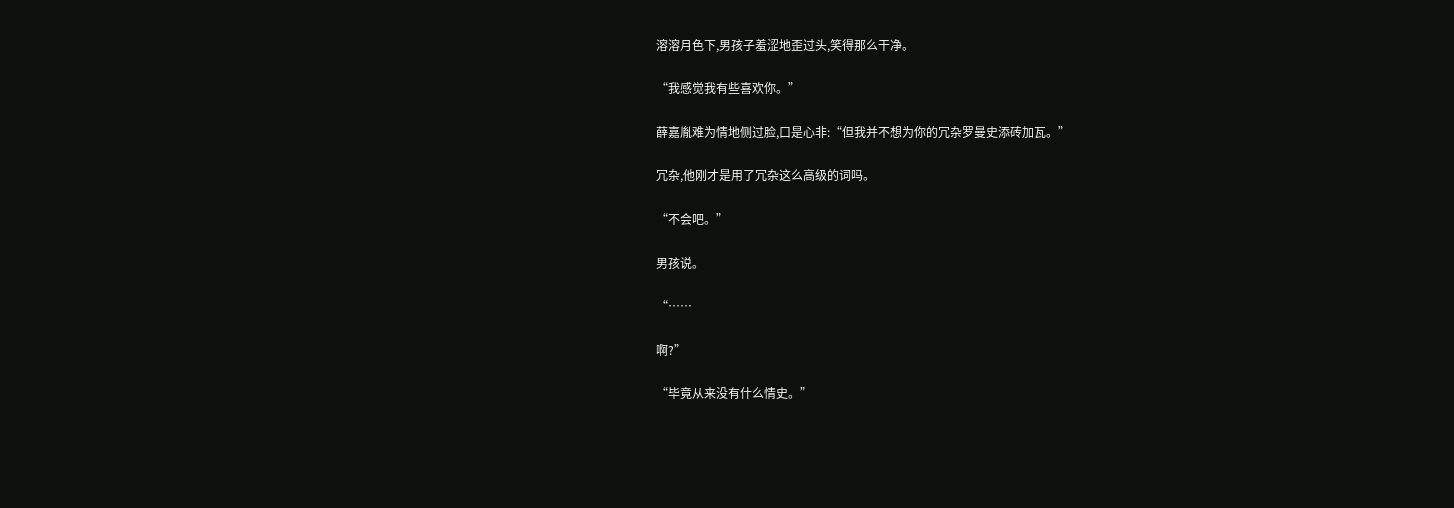溶溶月色下,男孩子羞涩地歪过头,笑得那么干净。

“我感觉我有些喜欢你。”

薛嘉胤难为情地侧过脸,口是心非:“但我并不想为你的冗杂罗曼史添砖加瓦。”

冗杂,他刚才是用了冗杂这么高级的词吗。

“不会吧。”

男孩说。

“……

啊?”

“毕竟从来没有什么情史。”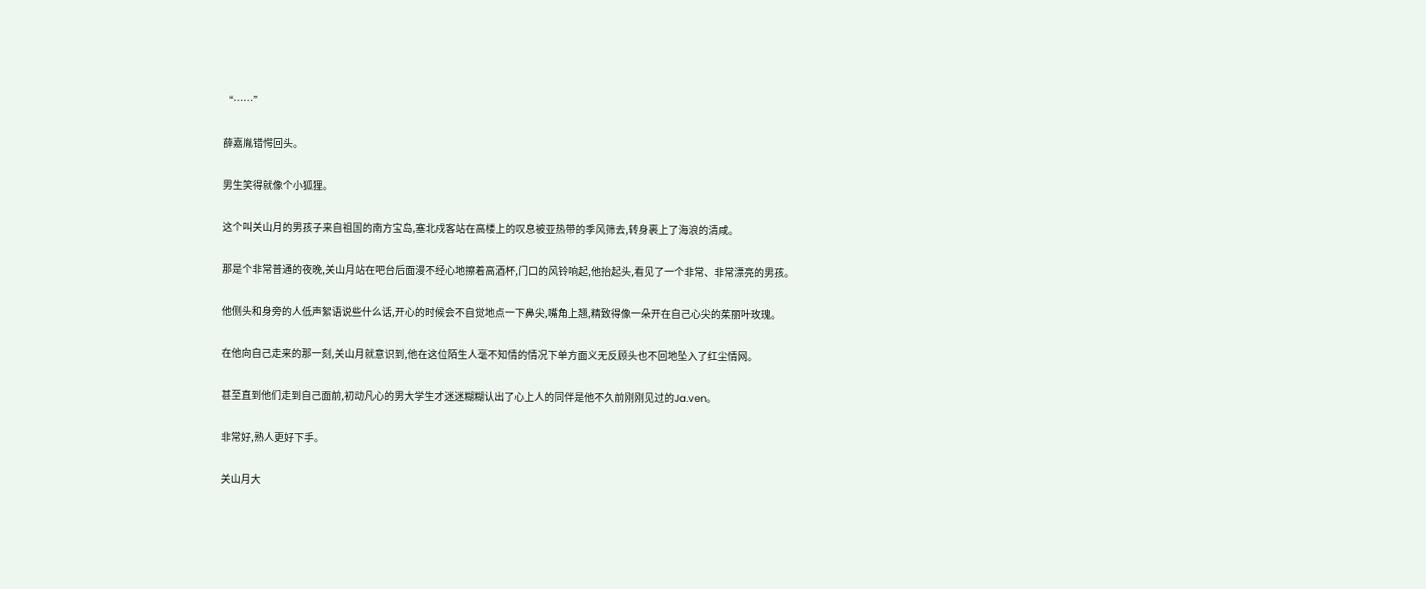“……”

薛嘉胤错愕回头。

男生笑得就像个小狐狸。

这个叫关山月的男孩子来自祖国的南方宝岛,塞北戍客站在高楼上的叹息被亚热带的季风筛去,转身裹上了海浪的清咸。

那是个非常普通的夜晚,关山月站在吧台后面漫不经心地擦着高酒杯,门口的风铃响起,他抬起头,看见了一个非常、非常漂亮的男孩。

他侧头和身旁的人低声絮语说些什么话,开心的时候会不自觉地点一下鼻尖,嘴角上翘,精致得像一朵开在自己心尖的茱丽叶玫瑰。

在他向自己走来的那一刻,关山月就意识到,他在这位陌生人毫不知情的情况下单方面义无反顾头也不回地坠入了红尘情网。

甚至直到他们走到自己面前,初动凡心的男大学生才迷迷糊糊认出了心上人的同伴是他不久前刚刚见过的Ja.ven。

非常好,熟人更好下手。

关山月大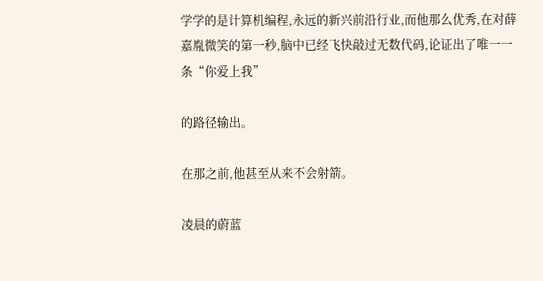学学的是计算机编程,永远的新兴前沿行业,而他那么优秀,在对薛嘉胤微笑的第一秒,脑中已经飞快敲过无数代码,论证出了唯一一条“你爱上我”

的路径输出。

在那之前,他甚至从来不会射箭。

凌晨的蔚蓝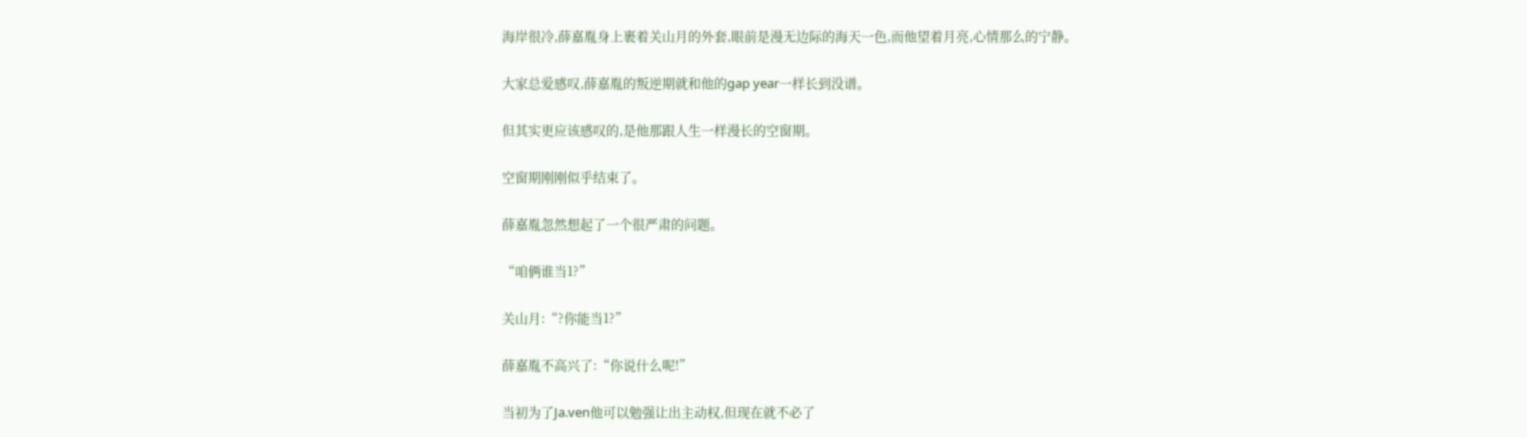海岸很冷,薛嘉胤身上裹着关山月的外套,眼前是漫无边际的海天一色,而他望着月亮,心情那么的宁静。

大家总爱感叹,薛嘉胤的叛逆期就和他的gap year一样长到没谱。

但其实更应该感叹的,是他那跟人生一样漫长的空窗期。

空窗期刚刚似乎结束了。

薛嘉胤忽然想起了一个很严肃的问题。

“咱俩谁当1?”

关山月:“?你能当1?”

薛嘉胤不高兴了:“你说什么呢!”

当初为了Ja.ven他可以勉强让出主动权,但现在就不必了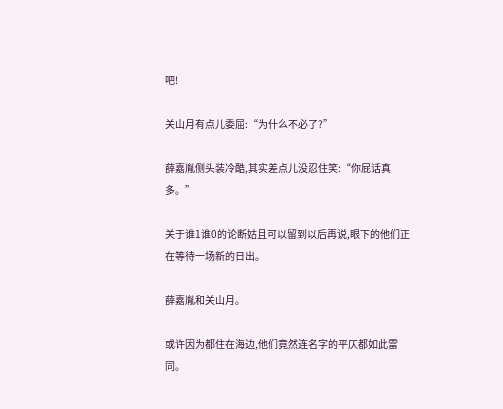吧!

关山月有点儿委屈:“为什么不必了?”

薛嘉胤侧头装冷酷,其实差点儿没忍住笑:“你屁话真多。”

关于谁1谁0的论断姑且可以留到以后再说,眼下的他们正在等待一场新的日出。

薛嘉胤和关山月。

或许因为都住在海边,他们竟然连名字的平仄都如此雷同。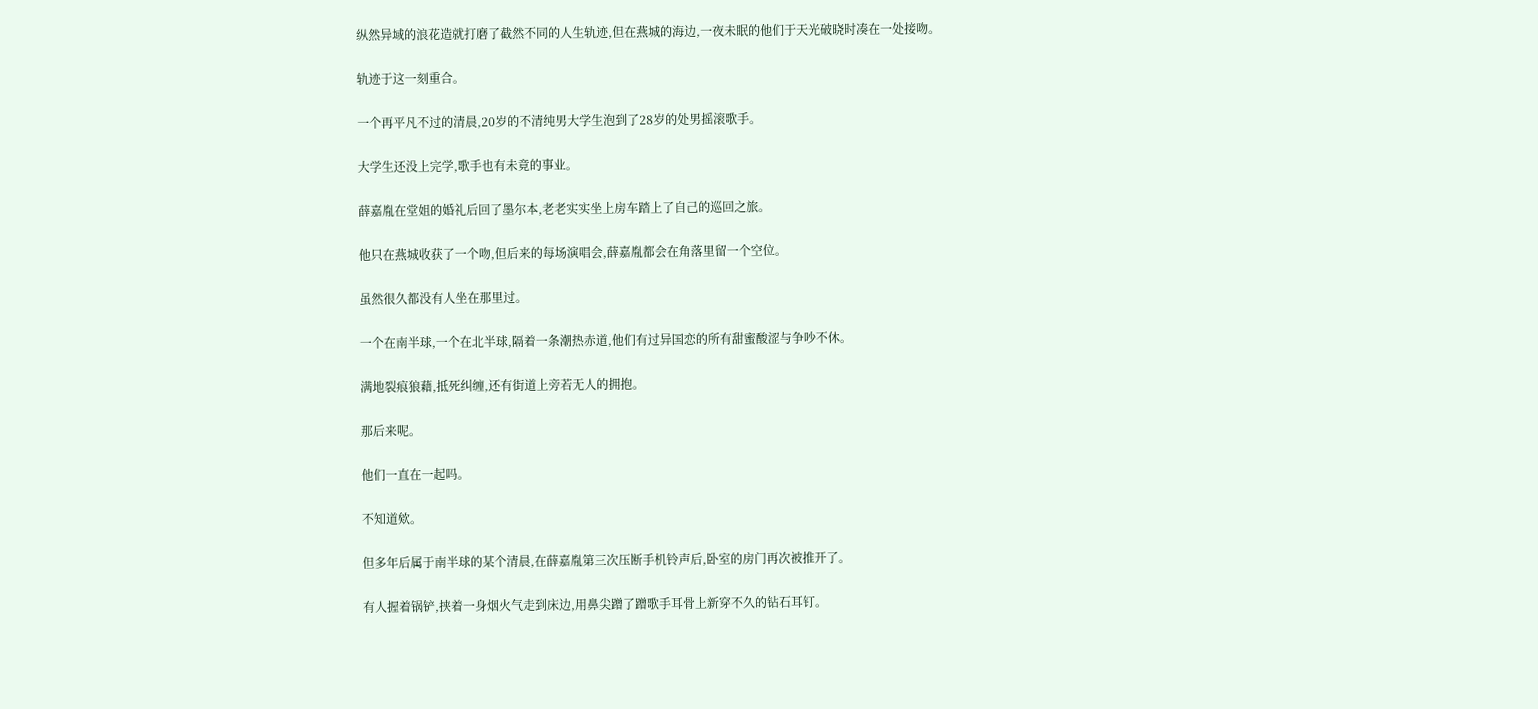纵然异域的浪花造就打磨了截然不同的人生轨迹,但在燕城的海边,一夜未眠的他们于天光破晓时凑在一处接吻。

轨迹于这一刻重合。

一个再平凡不过的清晨,20岁的不清纯男大学生泡到了28岁的处男摇滚歌手。

大学生还没上完学,歌手也有未竟的事业。

薛嘉胤在堂姐的婚礼后回了墨尔本,老老实实坐上房车踏上了自己的巡回之旅。

他只在燕城收获了一个吻,但后来的每场演唱会,薛嘉胤都会在角落里留一个空位。

虽然很久都没有人坐在那里过。

一个在南半球,一个在北半球,隔着一条潮热赤道,他们有过异国恋的所有甜蜜酸涩与争吵不休。

满地裂痕狼藉,抵死纠缠,还有街道上旁若无人的拥抱。

那后来呢。

他们一直在一起吗。

不知道欸。

但多年后属于南半球的某个清晨,在薛嘉胤第三次压断手机铃声后,卧室的房门再次被推开了。

有人握着锅铲,挟着一身烟火气走到床边,用鼻尖蹭了蹭歌手耳骨上新穿不久的钻石耳钉。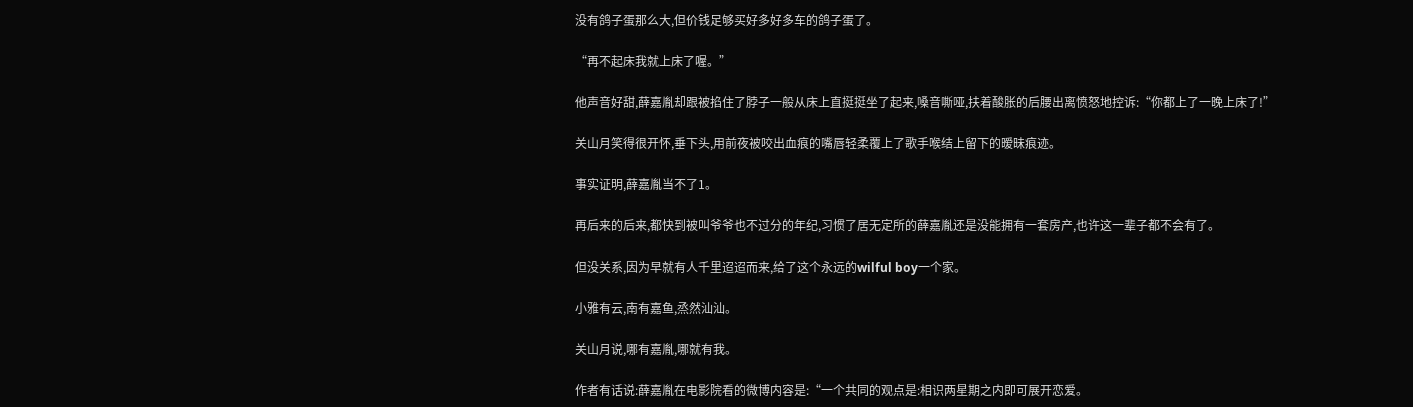没有鸽子蛋那么大,但价钱足够买好多好多车的鸽子蛋了。

“再不起床我就上床了喔。”

他声音好甜,薛嘉胤却跟被掐住了脖子一般从床上直挺挺坐了起来,嗓音嘶哑,扶着酸胀的后腰出离愤怒地控诉:“你都上了一晚上床了!”

关山月笑得很开怀,垂下头,用前夜被咬出血痕的嘴唇轻柔覆上了歌手喉结上留下的暧昧痕迹。

事实证明,薛嘉胤当不了1。

再后来的后来,都快到被叫爷爷也不过分的年纪,习惯了居无定所的薛嘉胤还是没能拥有一套房产,也许这一辈子都不会有了。

但没关系,因为早就有人千里迢迢而来,给了这个永远的wilful boy一个家。

小雅有云,南有嘉鱼,烝然汕汕。

关山月说,哪有嘉胤,哪就有我。

作者有话说:薛嘉胤在电影院看的微博内容是:“一个共同的观点是:相识两星期之内即可展开恋爱。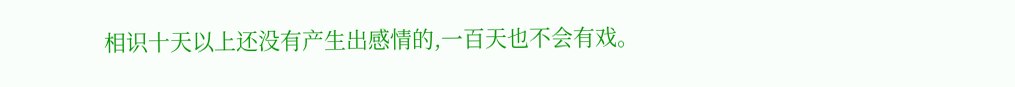相识十天以上还没有产生出感情的,一百天也不会有戏。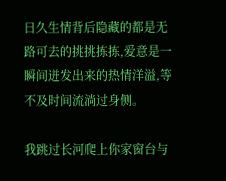日久生情背后隐藏的都是无路可去的挑挑拣拣,爱意是一瞬间迸发出来的热情洋溢,等不及时间流淌过身侧。

我跳过长河爬上你家窗台与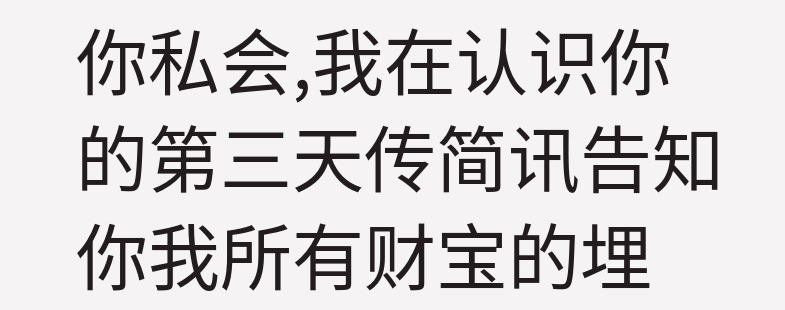你私会,我在认识你的第三天传简讯告知你我所有财宝的埋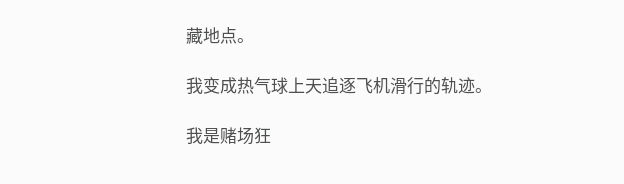藏地点。

我变成热气球上天追逐飞机滑行的轨迹。

我是赌场狂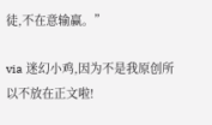徒,不在意输赢。”

via 迷幻小鸡,因为不是我原创所以不放在正文啦!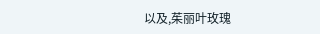以及,茱丽叶玫瑰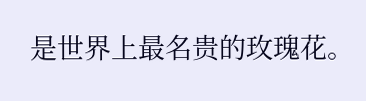是世界上最名贵的玫瑰花。